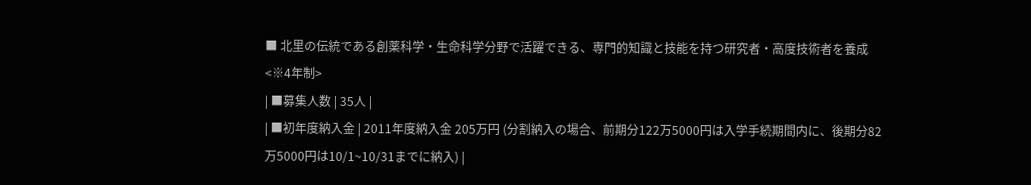■ 北里の伝統である創薬科学・生命科学分野で活躍できる、専門的知識と技能を持つ研究者・高度技術者を養成<※4年制>
| ■募集人数 | 35人 |
| ■初年度納入金 | 2011年度納入金 205万円 (分割納入の場合、前期分122万5000円は入学手続期間内に、後期分82万5000円は10/1~10/31までに納入) |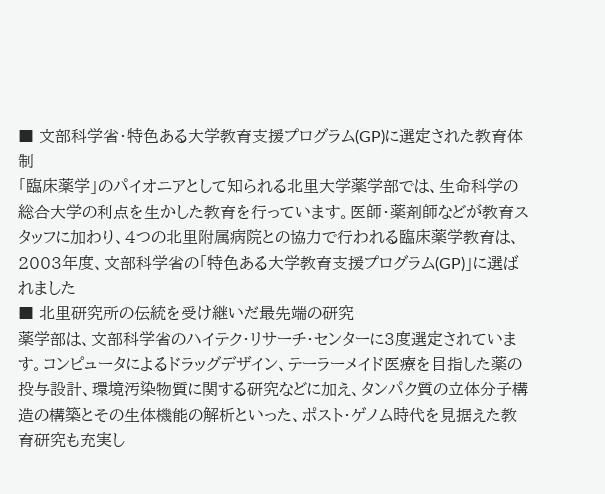■ 文部科学省・特色ある大学教育支援プログラム(GP)に選定された教育体制
「臨床薬学」のパイオニアとして知られる北里大学薬学部では、生命科学の総合大学の利点を生かした教育を行っています。医師・薬剤師などが教育スタッフに加わり、4つの北里附属病院との協力で行われる臨床薬学教育は、2003年度、文部科学省の「特色ある大学教育支援プログラム(GP)」に選ばれました
■ 北里研究所の伝統を受け継いだ最先端の研究
薬学部は、文部科学省のハイテク・リサーチ・センターに3度選定されています。コンピュータによるドラッグデザイン、テーラーメイド医療を目指した薬の投与設計、環境汚染物質に関する研究などに加え、タンパク質の立体分子構造の構築とその生体機能の解析といった、ポスト・ゲノム時代を見据えた教育研究も充実し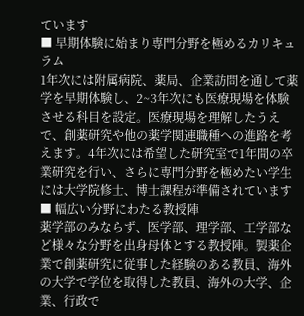ています
■ 早期体験に始まり専門分野を極めるカリキュラム
1年次には附属病院、薬局、企業訪問を通して薬学を早期体験し、2~3年次にも医療現場を体験させる科目を設定。医療現場を理解したうえで、創薬研究や他の薬学関連職種への進路を考えます。4年次には希望した研究室で1年間の卒業研究を行い、さらに専門分野を極めたい学生には大学院修士、博士課程が準備されています
■ 幅広い分野にわたる教授陣
薬学部のみならず、医学部、理学部、工学部など様々な分野を出身母体とする教授陣。製薬企業で創薬研究に従事した経験のある教員、海外の大学で学位を取得した教員、海外の大学、企業、行政で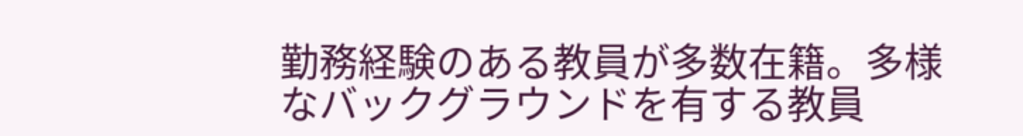勤務経験のある教員が多数在籍。多様なバックグラウンドを有する教員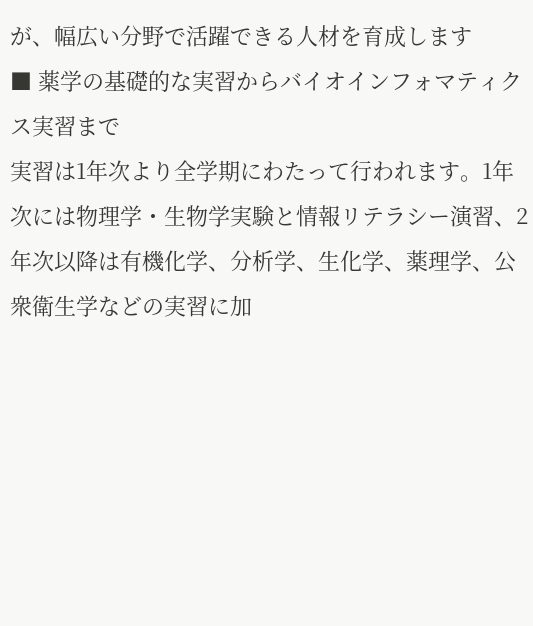が、幅広い分野で活躍できる人材を育成します
■ 薬学の基礎的な実習からバイオインフォマティクス実習まで
実習は1年次より全学期にわたって行われます。1年次には物理学・生物学実験と情報リテラシー演習、2年次以降は有機化学、分析学、生化学、薬理学、公衆衛生学などの実習に加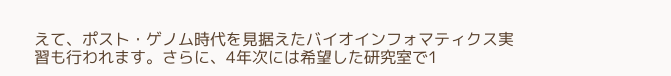えて、ポスト・ゲノム時代を見据えたバイオインフォマティクス実習も行われます。さらに、4年次には希望した研究室で1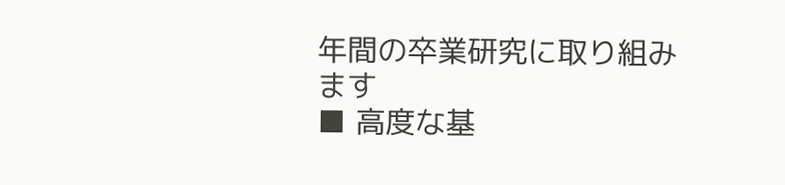年間の卒業研究に取り組みます
■ 高度な基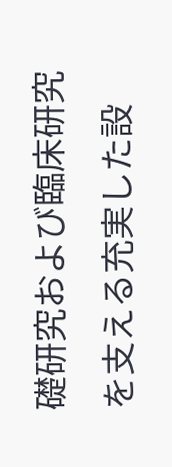礎研究および臨床研究を支える充実した設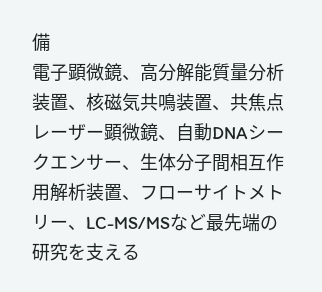備
電子顕微鏡、高分解能質量分析装置、核磁気共鳴装置、共焦点レーザー顕微鏡、自動DNAシークエンサー、生体分子間相互作用解析装置、フローサイトメトリー、LC-MS/MSなど最先端の研究を支える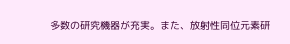多数の研究機器が充実。また、放射性同位元素研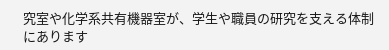究室や化学系共有機器室が、学生や職員の研究を支える体制にあります